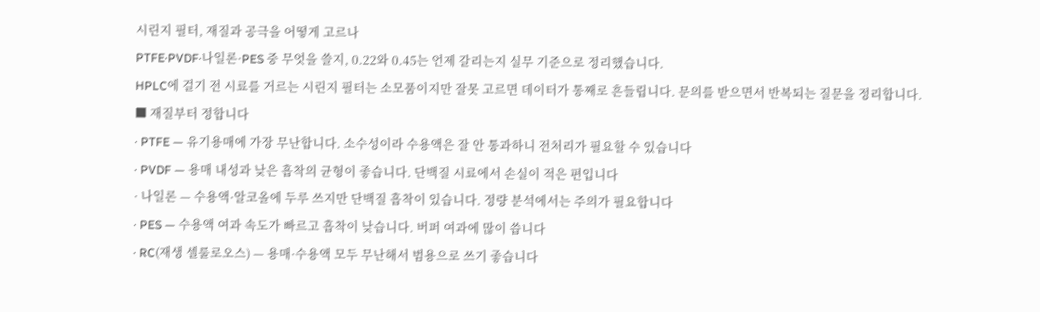시린지 필터, 재질과 공극을 어떻게 고르나
PTFE·PVDF·나일론·PES 중 무엇을 쓸지, 0.22와 0.45는 언제 갈리는지 실무 기준으로 정리했습니다.
HPLC에 걸기 전 시료를 거르는 시린지 필터는 소모품이지만 잘못 고르면 데이터가 통째로 흔들립니다. 문의를 받으면서 반복되는 질문을 정리합니다.
■ 재질부터 정합니다
· PTFE — 유기용매에 가장 무난합니다. 소수성이라 수용액은 잘 안 통과하니 전처리가 필요할 수 있습니다
· PVDF — 용매 내성과 낮은 흡착의 균형이 좋습니다. 단백질 시료에서 손실이 적은 편입니다
· 나일론 — 수용액·알코올에 두루 쓰지만 단백질 흡착이 있습니다. 정량 분석에서는 주의가 필요합니다
· PES — 수용액 여과 속도가 빠르고 흡착이 낮습니다. 버퍼 여과에 많이 씁니다
· RC(재생 셀룰로오스) — 용매·수용액 모두 무난해서 범용으로 쓰기 좋습니다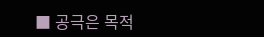■ 공극은 목적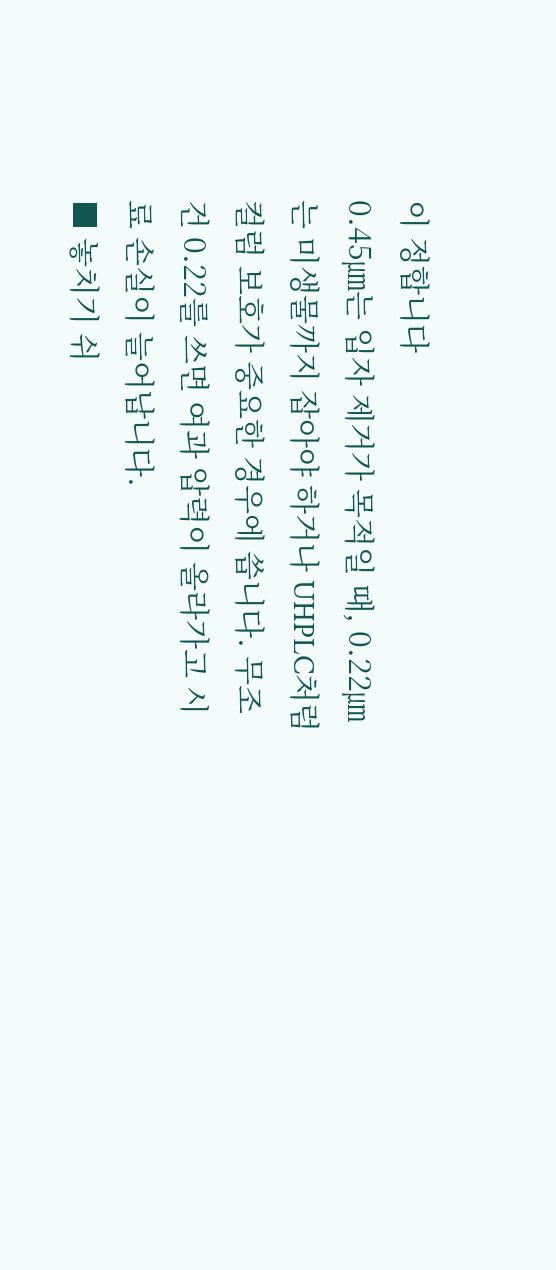이 정합니다
0.45㎛는 입자 제거가 목적일 때, 0.22㎛는 미생물까지 잡아야 하거나 UHPLC처럼 컬럼 보호가 중요한 경우에 씁니다. 무조건 0.22를 쓰면 여과 압력이 올라가고 시료 손실이 늘어납니다.
■ 놓치기 쉬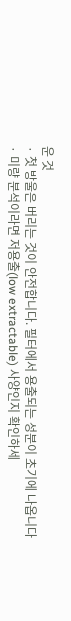운 것
· 첫 방울은 버리는 것이 안전합니다. 필터에서 용출되는 성분이 초기에 나옵니다
· 미량 분석이라면 저용출(low extractable) 사양인지 확인하세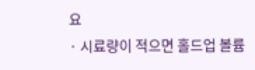요
· 시료량이 적으면 홀드업 볼륨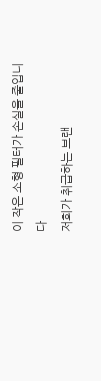이 작은 소형 필터가 손실을 줄입니다
저희가 취급하는 브랜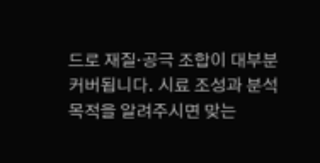드로 재질·공극 조합이 대부분 커버됩니다. 시료 조성과 분석 목적을 알려주시면 맞는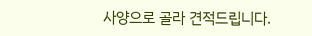사양으로 골라 견적드립니다.